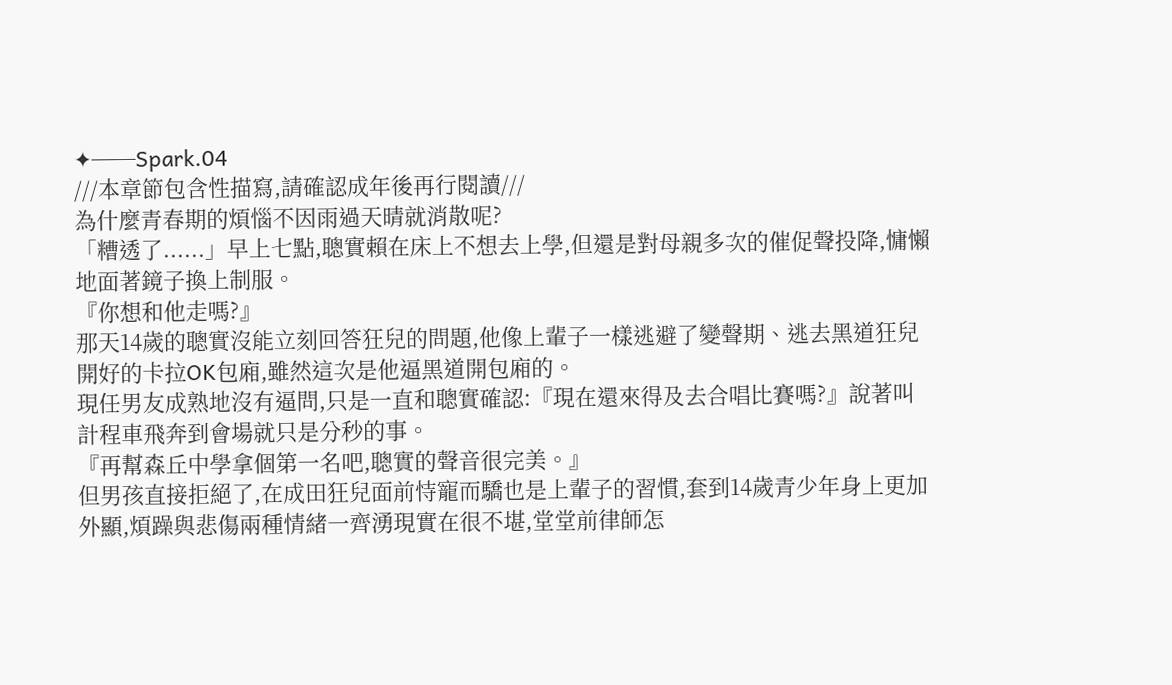✦──Spark.04
///本章節包含性描寫,請確認成年後再行閱讀///
為什麼青春期的煩惱不因雨過天晴就消散呢?
「糟透了......」早上七點,聰實賴在床上不想去上學,但還是對母親多次的催促聲投降,慵懶地面著鏡子換上制服。
『你想和他走嗎?』
那天14歲的聰實沒能立刻回答狂兒的問題,他像上輩子一樣逃避了變聲期、逃去黑道狂兒開好的卡拉OK包廂,雖然這次是他逼黑道開包廂的。
現任男友成熟地沒有逼問,只是一直和聰實確認:『現在還來得及去合唱比賽嗎?』說著叫計程車飛奔到會場就只是分秒的事。
『再幫森丘中學拿個第一名吧,聰實的聲音很完美。』
但男孩直接拒絕了,在成田狂兒面前恃寵而驕也是上輩子的習慣,套到14歲青少年身上更加外顯,煩躁與悲傷兩種情緒一齊湧現實在很不堪,堂堂前律師怎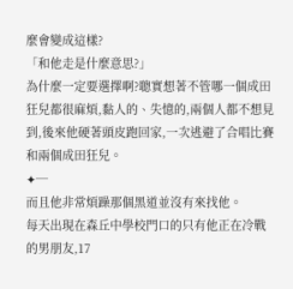麼會變成這樣?
「和他走是什麼意思?」
為什麼一定要選擇啊?聰實想著不管哪一個成田狂兒都很麻煩,黏人的、失憶的,兩個人都不想見到,後來他硬著頭皮跑回家,一次逃避了合唱比賽和兩個成田狂兒。
✦─
而且他非常煩躁那個黑道並沒有來找他。
每天出現在森丘中學校門口的只有他正在冷戰的男朋友,17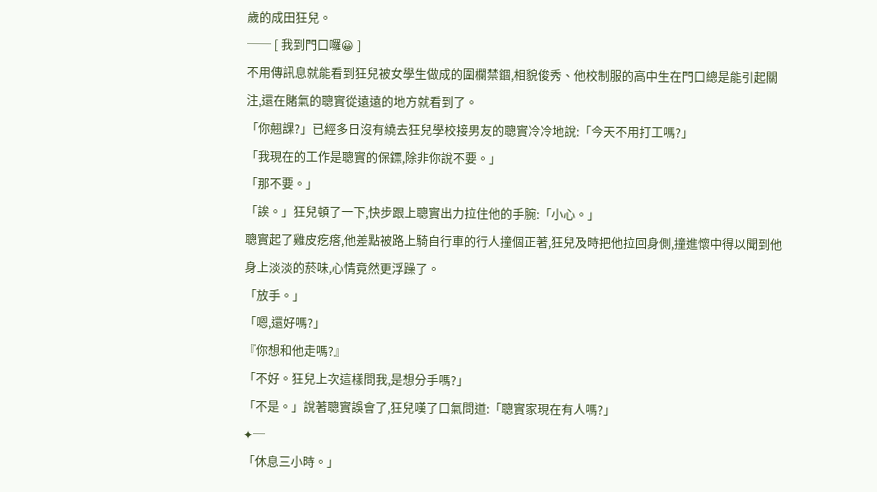歲的成田狂兒。
── [ 我到門口囉😀 ]
不用傳訊息就能看到狂兒被女學生做成的圍欄禁錮,相貌俊秀、他校制服的高中生在門口總是能引起關注,還在賭氣的聰實從遠遠的地方就看到了。
「你翹課?」已經多日沒有繞去狂兒學校接男友的聰實冷冷地說:「今天不用打工嗎?」
「我現在的工作是聰實的保鏢,除非你說不要。」
「那不要。」
「誒。」狂兒頓了一下,快步跟上聰實出力拉住他的手腕:「小心。」
聰實起了雞皮疙瘩,他差點被路上騎自行車的行人撞個正著,狂兒及時把他拉回身側,撞進懷中得以聞到他身上淡淡的菸味,心情竟然更浮躁了。
「放手。」
「嗯,還好嗎?」
『你想和他走嗎?』
「不好。狂兒上次這樣問我,是想分手嗎?」
「不是。」說著聰實誤會了,狂兒嘆了口氣問道:「聰實家現在有人嗎?」
✦─
「休息三小時。」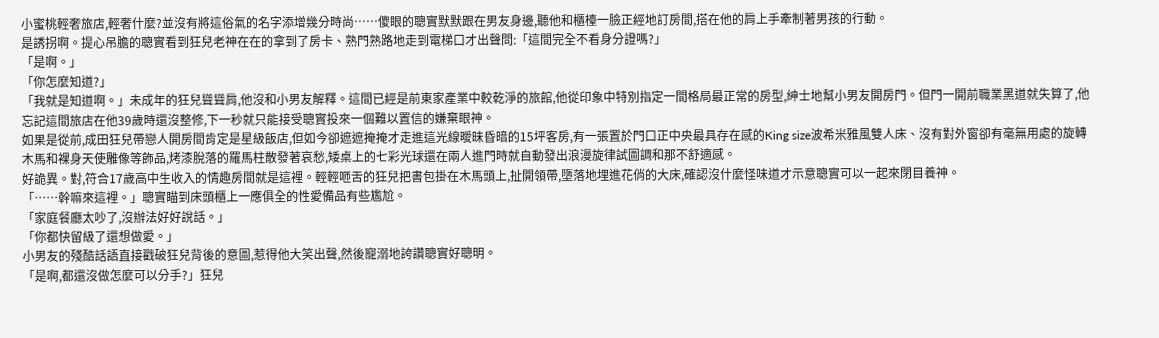小蜜桃輕奢旅店,輕奢什麼?並沒有將這俗氣的名字添增幾分時尚……傻眼的聰實默默跟在男友身邊,聽他和櫃檯一臉正經地訂房間,搭在他的肩上手牽制著男孩的行動。
是誘拐啊。提心吊膽的聰實看到狂兒老神在在的拿到了房卡、熟門熟路地走到電梯口才出聲問:「這間完全不看身分證嗎?」
「是啊。」
「你怎麼知道?」
「我就是知道啊。」未成年的狂兒聳聳肩,他沒和小男友解釋。這間已經是前東家產業中較乾淨的旅館,他從印象中特別指定一間格局最正常的房型,紳士地幫小男友開房門。但門一開前職業黑道就失算了,他忘記這間旅店在他39歲時還沒整修,下一秒就只能接受聰實投來一個難以置信的嫌棄眼神。
如果是從前,成田狂兒帶戀人開房間肯定是星級飯店,但如今卻遮遮掩掩才走進這光線曖昧昏暗的15坪客房,有一張置於門口正中央最具存在感的King size波希米雅風雙人床、沒有對外窗卻有毫無用處的旋轉木馬和裸身天使雕像等飾品,烤漆脫落的羅馬柱散發著哀愁,矮桌上的七彩光球還在兩人進門時就自動發出浪漫旋律試圖調和那不舒適感。
好詭異。對,符合17歲高中生收入的情趣房間就是這裡。輕輕咂舌的狂兒把書包掛在木馬頭上,扯開領帶,墮落地埋進花俏的大床,確認沒什麼怪味道才示意聰實可以一起來閉目養神。
「……幹嘛來這裡。」聰實瞄到床頭櫃上一應俱全的性愛備品有些尷尬。
「家庭餐廳太吵了,沒辦法好好說話。」
「你都快留級了還想做愛。」
小男友的殘酷話語直接戳破狂兒背後的意圖,惹得他大笑出聲,然後寵溺地誇讚聰實好聰明。
「是啊,都還沒做怎麼可以分手?」狂兒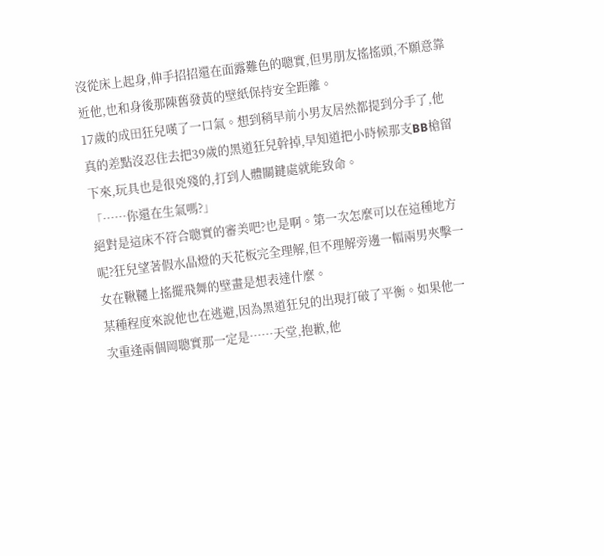沒從床上起身,伸手招招還在面露難色的聰實,但男朋友搖搖頭,不願意靠近他,也和身後那陳舊發黃的壁紙保持安全距離。
17歲的成田狂兒嘆了一口氣。想到稍早前小男友居然都提到分手了,他真的差點沒忍住去把39歲的黑道狂兒幹掉,早知道把小時候那支BB槍留下來,玩具也是很兇殘的,打到人體關鍵處就能致命。
「……你還在生氣嗎?」
絕對是這床不符合聰實的審美吧?也是啊。第一次怎麼可以在這種地方呢?狂兒望著假水晶燈的天花板完全理解,但不理解旁邊一幅兩男夾擊一女在鞦韆上搖擺飛舞的壁畫是想表達什麼。
某種程度來說他也在逃避,因為黑道狂兒的出現打破了平衡。如果他一次重逢兩個岡聰實那一定是……天堂,抱歉,他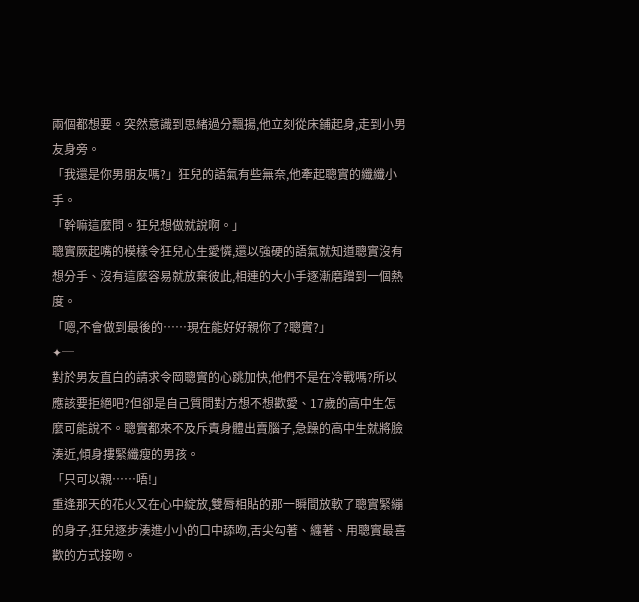兩個都想要。突然意識到思緒過分飄揚,他立刻從床鋪起身,走到小男友身旁。
「我還是你男朋友嗎?」狂兒的語氣有些無奈,他牽起聰實的纖纖小手。
「幹嘛這麼問。狂兒想做就說啊。」
聰實厥起嘴的模樣令狂兒心生愛憐,還以強硬的語氣就知道聰實沒有想分手、沒有這麼容易就放棄彼此,相連的大小手逐漸磨蹭到一個熱度。
「嗯,不會做到最後的……現在能好好親你了?聰實?」
✦─
對於男友直白的請求令岡聰實的心跳加快,他們不是在冷戰嗎?所以應該要拒絕吧?但卻是自己質問對方想不想歡愛、17歲的高中生怎麼可能說不。聰實都來不及斥責身體出賣腦子,急躁的高中生就將臉湊近,傾身摟緊纖瘦的男孩。
「只可以親……唔!」
重逢那天的花火又在心中綻放,雙脣相貼的那一瞬間放軟了聰實緊繃的身子,狂兒逐步湊進小小的口中舔吻,舌尖勾著、纏著、用聰實最喜歡的方式接吻。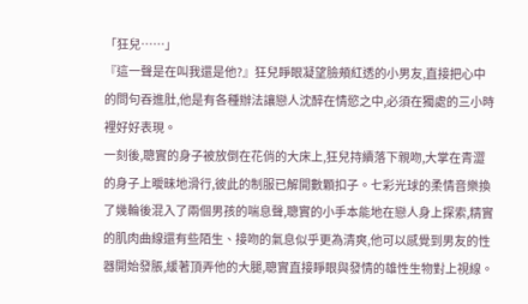「狂兒……」
『這一聲是在叫我還是他?』狂兒睜眼凝望臉頰紅透的小男友,直接把心中的問句吞進肚,他是有各種辦法讓戀人沈醉在情慾之中,必須在獨處的三小時裡好好表現。
一刻後,聰實的身子被放倒在花俏的大床上,狂兒持續落下親吻,大掌在青澀的身子上曖昧地滑行,彼此的制服已解開數顆扣子。七彩光球的柔情音樂換了幾輪後混入了兩個男孩的喘息聲,聰實的小手本能地在戀人身上探索,精實的肌肉曲線還有些陌生、接吻的氣息似乎更為清爽,他可以感覺到男友的性器開始發脹,緩著頂弄他的大腿,聰實直接睜眼與發情的雄性生物對上視線。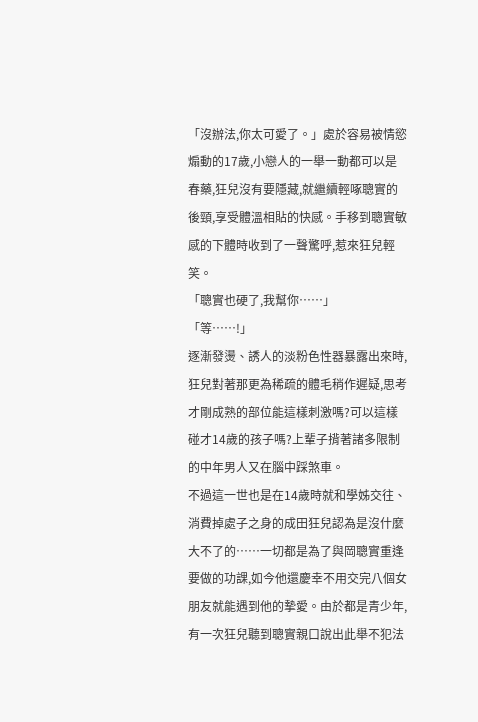「沒辦法,你太可愛了。」處於容易被情慾煽動的17歲,小戀人的一舉一動都可以是春藥,狂兒沒有要隱藏,就繼續輕啄聰實的後頸,享受體溫相貼的快感。手移到聰實敏感的下體時收到了一聲驚呼,惹來狂兒輕笑。
「聰實也硬了,我幫你……」
「等……!」
逐漸發燙、誘人的淡粉色性器暴露出來時,狂兒對著那更為稀疏的體毛稍作遲疑,思考才剛成熟的部位能這樣刺激嗎?可以這樣碰才14歲的孩子嗎?上輩子揹著諸多限制的中年男人又在腦中踩煞車。
不過這一世也是在14歲時就和學姊交往、消費掉處子之身的成田狂兒認為是沒什麼大不了的……一切都是為了與岡聰實重逢要做的功課,如今他還慶幸不用交完八個女朋友就能遇到他的摯愛。由於都是青少年,有一次狂兒聽到聰實親口說出此舉不犯法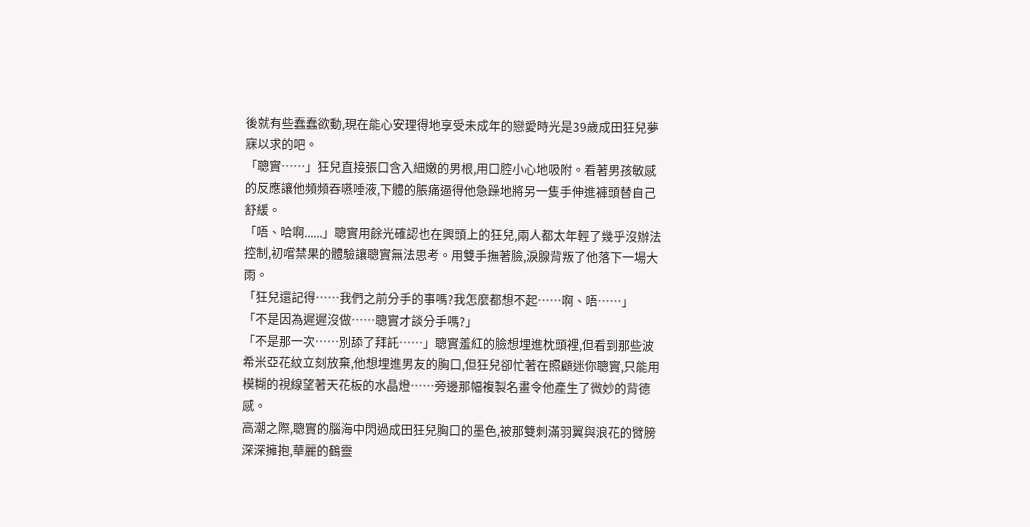後就有些蠢蠢欲動,現在能心安理得地享受未成年的戀愛時光是39歲成田狂兒夢寐以求的吧。
「聰實……」狂兒直接張口含入細嫩的男根,用口腔小心地吸附。看著男孩敏感的反應讓他頻頻吞嚥唾液,下體的脹痛逼得他急躁地將另一隻手伸進褲頭替自己舒緩。
「唔、哈啊......」聰實用餘光確認也在興頭上的狂兒,兩人都太年輕了幾乎沒辦法控制,初嚐禁果的體驗讓聰實無法思考。用雙手撫著臉,淚腺背叛了他落下一場大雨。
「狂兒還記得……我們之前分手的事嗎?我怎麼都想不起……啊、唔……」
「不是因為遲遲沒做……聰實才談分手嗎?」
「不是那一次……別舔了拜託……」聰實羞紅的臉想埋進枕頭裡,但看到那些波希米亞花紋立刻放棄,他想埋進男友的胸口,但狂兒卻忙著在照顧迷你聰實,只能用模糊的視線望著天花板的水晶燈……旁邊那幅複製名畫令他產生了微妙的背德感。
高潮之際,聰實的腦海中閃過成田狂兒胸口的墨色,被那雙刺滿羽翼與浪花的臂膀深深擁抱,華麗的鶴靈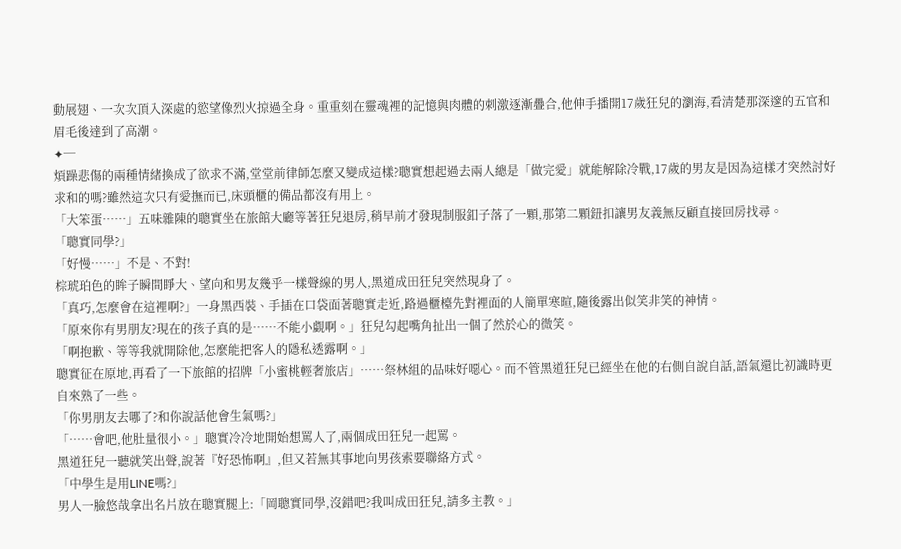動展翅、一次次頂入深處的慾望像烈火掠過全身。重重刻在靈魂裡的記憶與肉體的刺激逐漸疊合,他伸手播開17歲狂兒的瀏海,看清楚那深邃的五官和眉毛後達到了高潮。
✦─
煩躁悲傷的兩種情緒換成了欲求不滿,堂堂前律師怎麼又變成這樣?聰實想起過去兩人總是「做完愛」就能解除冷戰,17歲的男友是因為這樣才突然討好求和的嗎?雖然這次只有愛撫而已,床頭櫃的備品都沒有用上。
「大笨蛋……」五味雜陳的聰實坐在旅館大廳等著狂兒退房,稍早前才發現制服釦子落了一顆,那第二顆鈕扣讓男友義無反顧直接回房找尋。
「聰實同學?」
「好慢……」不是、不對!
棕琥珀色的眸子瞬間睜大、望向和男友幾乎一樣聲線的男人,黑道成田狂兒突然現身了。
「真巧,怎麼會在這裡啊?」一身黑西裝、手插在口袋面著聰實走近,路過櫃檯先對裡面的人簡單寒暄,隨後露出似笑非笑的神情。
「原來你有男朋友?現在的孩子真的是……不能小覷啊。」狂兒勾起嘴角扯出一個了然於心的微笑。
「啊抱歉、等等我就開除他,怎麼能把客人的隱私透露啊。」
聰實征在原地,再看了一下旅館的招牌「小蜜桃輕奢旅店」……祭林組的品味好噁心。而不管黑道狂兒已經坐在他的右側自說自話,語氣還比初識時更自來熟了一些。
「你男朋友去哪了?和你說話他會生氣嗎?」
「……會吧,他肚量很小。」聰實冷冷地開始想罵人了,兩個成田狂兒一起罵。
黑道狂兒一聽就笑出聲,說著『好恐怖啊』,但又若無其事地向男孩索要聯絡方式。
「中學生是用LINE嗎?」
男人一臉悠哉拿出名片放在聰實腿上:「岡聰實同學,沒錯吧?我叫成田狂兒,請多主教。」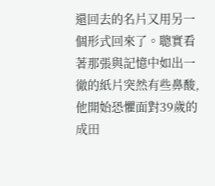還回去的名片又用另一個形式回來了。聰實看著那張與記憶中如出一徹的紙片突然有些鼻酸,他開始恐懼面對39歲的成田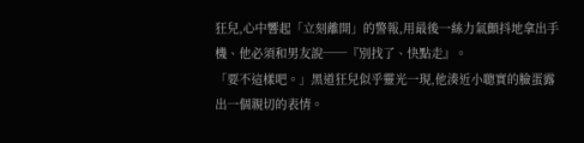狂兒,心中響起「立刻離開」的警報,用最後一絲力氣顫抖地拿出手機、他必須和男友說──『別找了、快點走』。
「要不這樣吧。」黑道狂兒似乎靈光一現,他湊近小聰實的臉蛋露出一個親切的表情。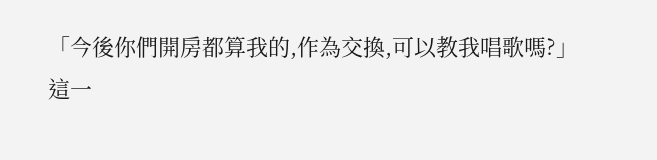「今後你們開房都算我的,作為交換,可以教我唱歌嗎?」
這一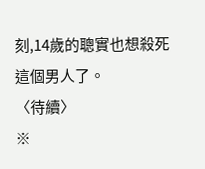刻,14歲的聰實也想殺死這個男人了。
〈待續〉
※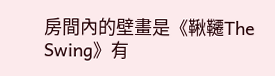房間內的壁畫是《鞦韆The Swing》有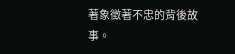著象徵著不忠的背後故事。